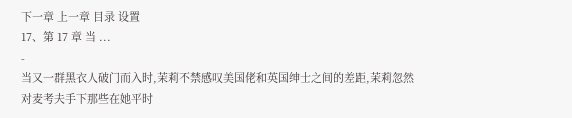下一章 上一章 目录 设置
17、第 17 章 当 ...
-
当又一群黑衣人破门而入时,茉莉不禁感叹美国佬和英国绅士之间的差距,茉莉忽然对麦考夫手下那些在她平时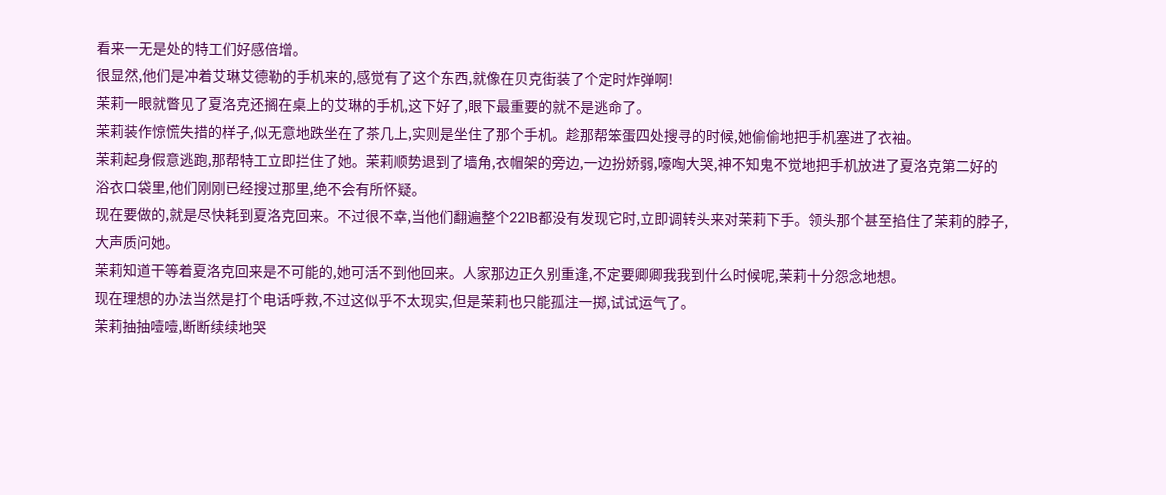看来一无是处的特工们好感倍增。
很显然,他们是冲着艾琳艾德勒的手机来的,感觉有了这个东西,就像在贝克街装了个定时炸弹啊!
茉莉一眼就瞥见了夏洛克还搁在桌上的艾琳的手机,这下好了,眼下最重要的就不是逃命了。
茉莉装作惊慌失措的样子,似无意地跌坐在了茶几上,实则是坐住了那个手机。趁那帮笨蛋四处搜寻的时候,她偷偷地把手机塞进了衣袖。
茉莉起身假意逃跑,那帮特工立即拦住了她。茉莉顺势退到了墙角,衣帽架的旁边,一边扮娇弱,嚎啕大哭,神不知鬼不觉地把手机放进了夏洛克第二好的浴衣口袋里,他们刚刚已经搜过那里,绝不会有所怀疑。
现在要做的,就是尽快耗到夏洛克回来。不过很不幸,当他们翻遍整个221B都没有发现它时,立即调转头来对茉莉下手。领头那个甚至掐住了茉莉的脖子,大声质问她。
茉莉知道干等着夏洛克回来是不可能的,她可活不到他回来。人家那边正久别重逢,不定要卿卿我我到什么时候呢,茉莉十分怨念地想。
现在理想的办法当然是打个电话呼救,不过这似乎不太现实,但是茉莉也只能孤注一掷,试试运气了。
茉莉抽抽噎噎,断断续续地哭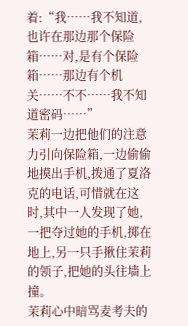着:“我……我不知道,也许在那边那个保险箱……对,是有个保险箱……那边有个机关……不不……我不知道密码……”
茉莉一边把他们的注意力引向保险箱,一边偷偷地摸出手机,拨通了夏洛克的电话,可惜就在这时,其中一人发现了她,一把夺过她的手机,掷在地上,另一只手揪住茉莉的领子,把她的头往墙上撞。
茉莉心中暗骂麦考夫的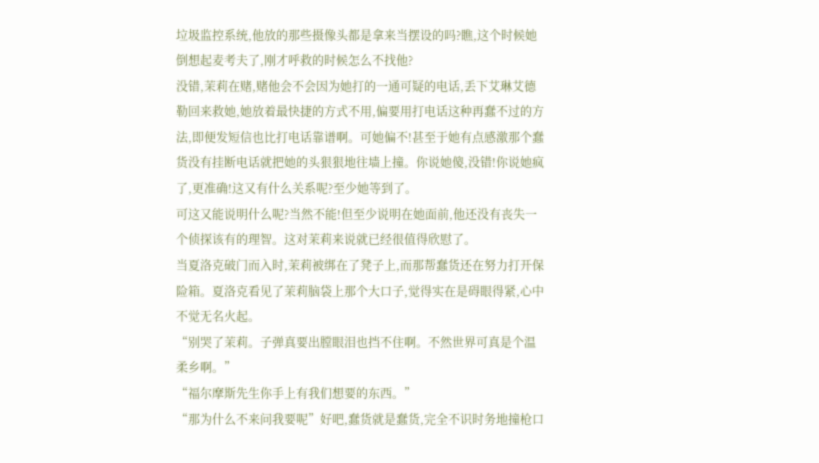垃圾监控系统,他放的那些摄像头都是拿来当摆设的吗?瞧,这个时候她倒想起麦考夫了,刚才呼救的时候怎么不找他?
没错,茉莉在赌,赌他会不会因为她打的一通可疑的电话,丢下艾琳艾德勒回来救她,她放着最快捷的方式不用,偏要用打电话这种再蠢不过的方法,即便发短信也比打电话靠谱啊。可她偏不!甚至于她有点感激那个蠢货没有挂断电话就把她的头狠狠地往墙上撞。你说她傻,没错!你说她疯了,更准确!这又有什么关系呢?至少她等到了。
可这又能说明什么呢?当然不能!但至少说明在她面前,他还没有丧失一个侦探该有的理智。这对茉莉来说就已经很值得欣慰了。
当夏洛克破门而入时,茉莉被绑在了凳子上,而那帮蠢货还在努力打开保险箱。夏洛克看见了茉莉脑袋上那个大口子,觉得实在是碍眼得紧,心中不觉无名火起。
“别哭了茉莉。子弹真要出膛眼泪也挡不住啊。不然世界可真是个温柔乡啊。”
“福尔摩斯先生你手上有我们想要的东西。”
“那为什么不来问我要呢”好吧,蠢货就是蠢货,完全不识时务地撞枪口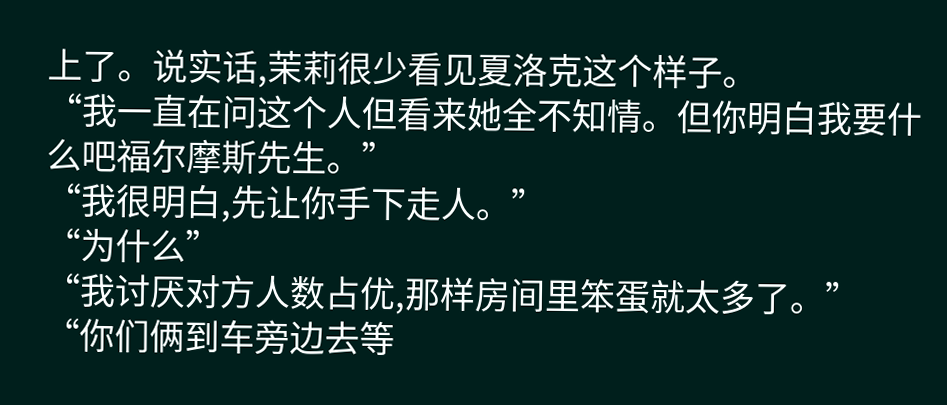上了。说实话,茉莉很少看见夏洛克这个样子。
“我一直在问这个人但看来她全不知情。但你明白我要什么吧福尔摩斯先生。”
“我很明白,先让你手下走人。”
“为什么”
“我讨厌对方人数占优,那样房间里笨蛋就太多了。”
“你们俩到车旁边去等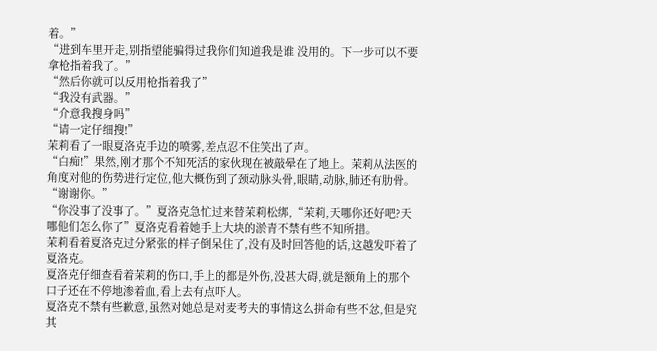着。”
“进到车里开走,别指望能骗得过我你们知道我是谁 没用的。下一步可以不要拿枪指着我了。”
“然后你就可以反用枪指着我了”
“我没有武器。”
“介意我搜身吗”
“请一定仔细搜!”
茉莉看了一眼夏洛克手边的喷雾,差点忍不住笑出了声。
“白痴!”果然,刚才那个不知死活的家伙现在被敲晕在了地上。茉莉从法医的角度对他的伤势进行定位,他大概伤到了颈动脉头骨,眼睛,动脉,肺还有肋骨。
“谢谢你。”
“你没事了没事了。”夏洛克急忙过来替茉莉松绑,“茉莉,天哪你还好吧?天哪他们怎么你了”夏洛克看着她手上大块的淤青不禁有些不知所措。
茉莉看着夏洛克过分紧张的样子倒呆住了,没有及时回答他的话,这越发吓着了夏洛克。
夏洛克仔细查看着茉莉的伤口,手上的都是外伤,没甚大碍,就是额角上的那个口子还在不停地渗着血,看上去有点吓人。
夏洛克不禁有些歉意,虽然对她总是对麦考夫的事情这么拼命有些不忿,但是究其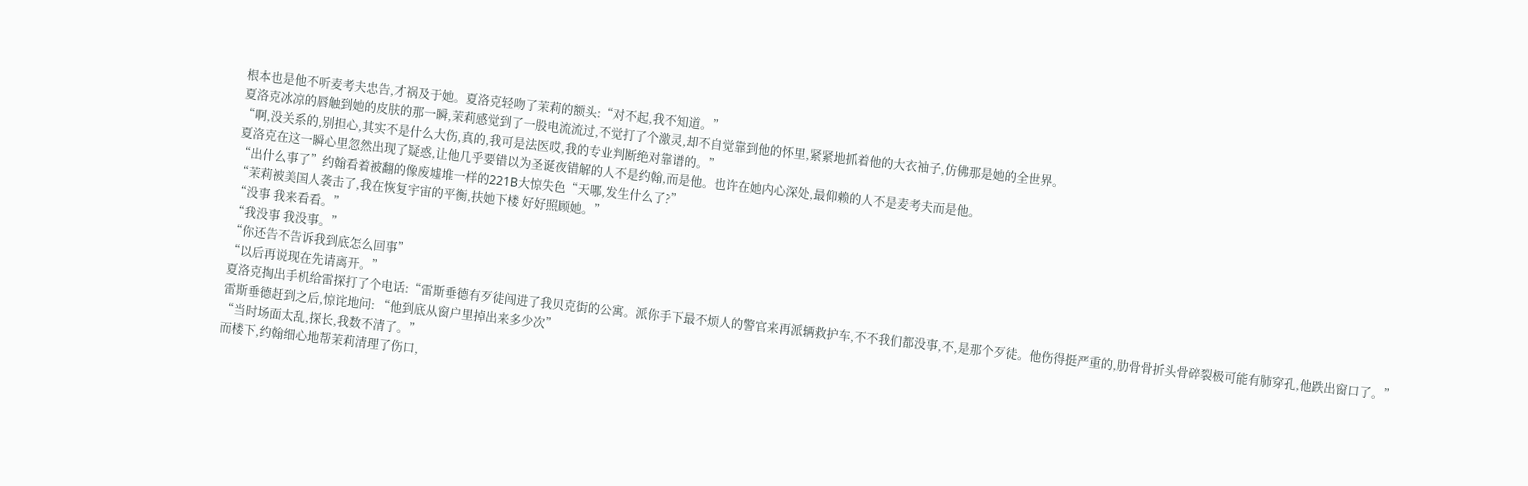根本也是他不听麦考夫忠告,才祸及于她。夏洛克轻吻了茉莉的额头:“对不起,我不知道。”
夏洛克冰凉的唇触到她的皮肤的那一瞬,茉莉感觉到了一股电流流过,不觉打了个激灵,却不自觉靠到他的怀里,紧紧地抓着他的大衣袖子,仿佛那是她的全世界。
“啊,没关系的,别担心,其实不是什么大伤,真的,我可是法医哎,我的专业判断绝对靠谱的。”
夏洛克在这一瞬心里忽然出现了疑惑,让他几乎要错以为圣诞夜错解的人不是约翰,而是他。也许在她内心深处,最仰赖的人不是麦考夫而是他。
“出什么事了”约翰看着被翻的像废墟堆一样的221B大惊失色“天哪,发生什么了?”
“茉莉被美国人袭击了,我在恢复宇宙的平衡,扶她下楼 好好照顾她。”
“没事 我来看看。”
“我没事 我没事。”
“你还告不告诉我到底怎么回事”
“以后再说现在先请离开。”
夏洛克掏出手机给雷探打了个电话:“雷斯垂德有歹徒闯进了我贝克街的公寓。派你手下最不烦人的警官来再派辆救护车,不不我们都没事,不,是那个歹徒。他伤得挺严重的,肋骨骨折头骨碎裂极可能有肺穿孔,他跌出窗口了。”
雷斯垂德赶到之后,惊诧地问: “他到底从窗户里掉出来多少次”
“当时场面太乱,探长,我数不清了。”
而楼下,约翰细心地帮茉莉清理了伤口,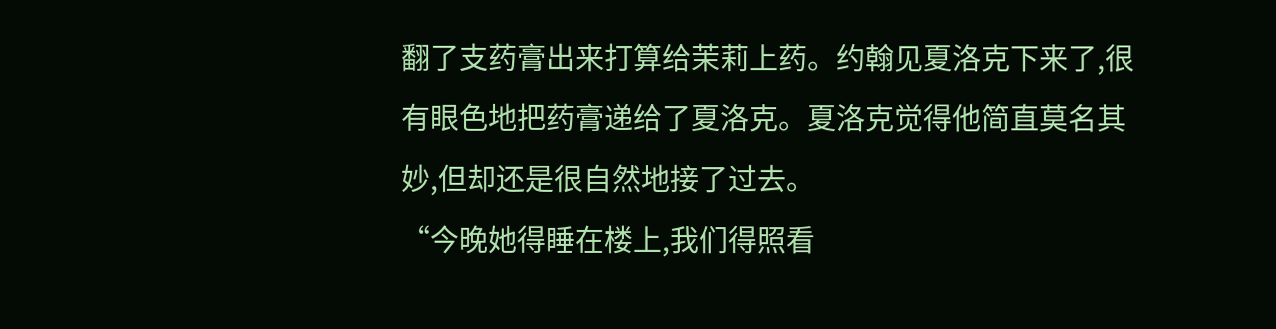翻了支药膏出来打算给茉莉上药。约翰见夏洛克下来了,很有眼色地把药膏递给了夏洛克。夏洛克觉得他简直莫名其妙,但却还是很自然地接了过去。
“今晚她得睡在楼上,我们得照看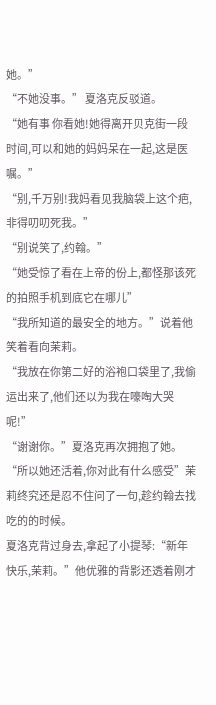她。”
“不她没事。” 夏洛克反驳道。
“她有事 你看她!她得离开贝克街一段时间,可以和她的妈妈呆在一起,这是医嘱。”
“别,千万别!我妈看见我脑袋上这个疤,非得叨叨死我。”
“别说笑了,约翰。”
“她受惊了看在上帝的份上,都怪那该死的拍照手机到底它在哪儿”
“我所知道的最安全的地方。”说着他笑着看向茉莉。
“我放在你第二好的浴袍口袋里了,我偷运出来了,他们还以为我在嚎啕大哭呢!”
“谢谢你。”夏洛克再次拥抱了她。
“所以她还活着,你对此有什么感受”茉莉终究还是忍不住问了一句,趁约翰去找吃的的时候。
夏洛克背过身去,拿起了小提琴:“新年快乐,茉莉。”他优雅的背影还透着刚才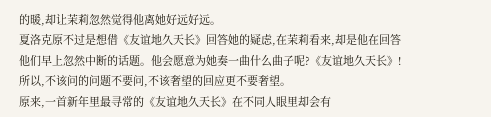的暖,却让茉莉忽然觉得他离她好远好远。
夏洛克原不过是想借《友谊地久天长》回答她的疑虑,在茉莉看来,却是他在回答他们早上忽然中断的话题。他会愿意为她奏一曲什么曲子呢?《友谊地久天长》!所以,不该问的问题不要问,不该奢望的回应更不要奢望。
原来,一首新年里最寻常的《友谊地久天长》在不同人眼里却会有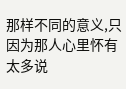那样不同的意义,只因为那人心里怀有太多说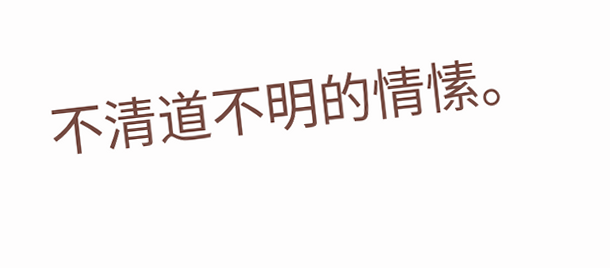不清道不明的情愫。